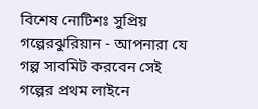বিশেষ নোটিশঃ সুপ্রিয় গল্পেরঝুরিয়ান - আপনারা যে গল্প সাবমিট করবেন সেই গল্পের প্রথম লাইনে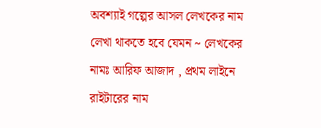অবশ্যাই গল্পের আসল লেখকের নাম লেখা থাকতে হবে যেমন ~ লেখকের নামঃ আরিফ আজাদ , প্রথম লাইনে রাইটারের নাম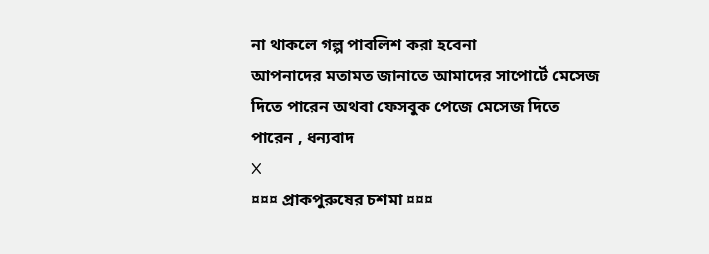না থাকলে গল্প পাবলিশ করা হবেনা
আপনাদের মতামত জানাতে আমাদের সাপোর্টে মেসেজ দিতে পারেন অথবা ফেসবুক পেজে মেসেজ দিতে পারেন , ধন্যবাদ
X
¤¤¤ প্রাকপুরুষের চশমা ¤¤¤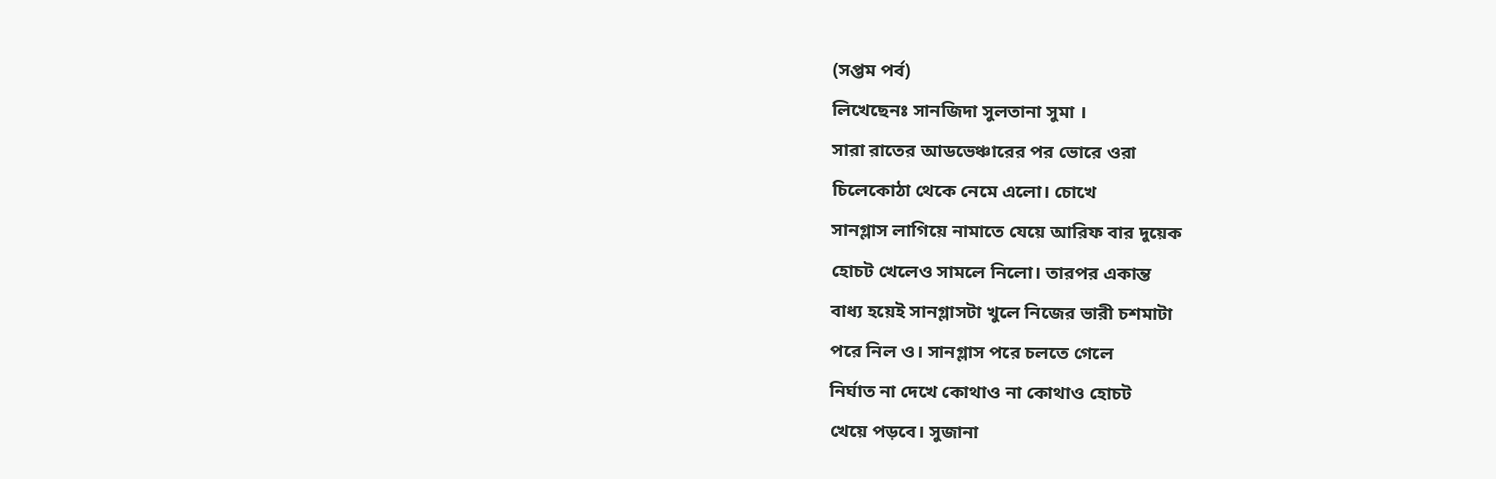(সপ্তম পর্ব)
লিখেছেনঃ সানজিদা সুলতানা সুমা ।
সারা রাতের আডভেঞ্চারের পর ভোরে ওরা
চিলেকোঠা থেকে নেমে এলো। চোখে
সানগ্লাস লাগিয়ে নামাতে যেয়ে আরিফ বার দুয়েক
হোচট খেলেও সামলে নিলো। তারপর একান্ত
বাধ্য হয়েই সানগ্লাসটা খুলে নিজের ভারী চশমাটা
পরে নিল ও। সানগ্লাস পরে চলতে গেলে
নির্ঘাত না দেখে কোথাও না কোথাও হোচট
খেয়ে পড়বে। সুজানা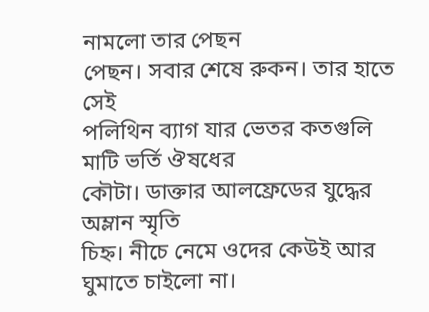নামলো তার পেছন
পেছন। সবার শেষে রুকন। তার হাতে সেই
পলিথিন ব্যাগ যার ভেতর কতগুলি মাটি ভর্তি ঔষধের
কৌটা। ডাক্তার আলফ্রেডের যুদ্ধের অম্লান স্মৃতি
চিহ্ন। নীচে নেমে ওদের কেউই আর
ঘুমাতে চাইলো না।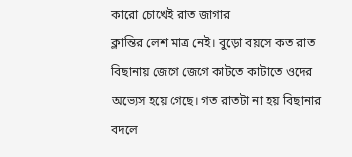কারো চোখেই রাত জাগার
ক্লান্তির লেশ মাত্র নেই। বুড়ো বয়সে কত রাত
বিছানায় জেগে জেগে কাটতে কাটাতে ওদের
অভ্যেস হয়ে গেছে। গত রাতটা না হয় বিছানার
বদলে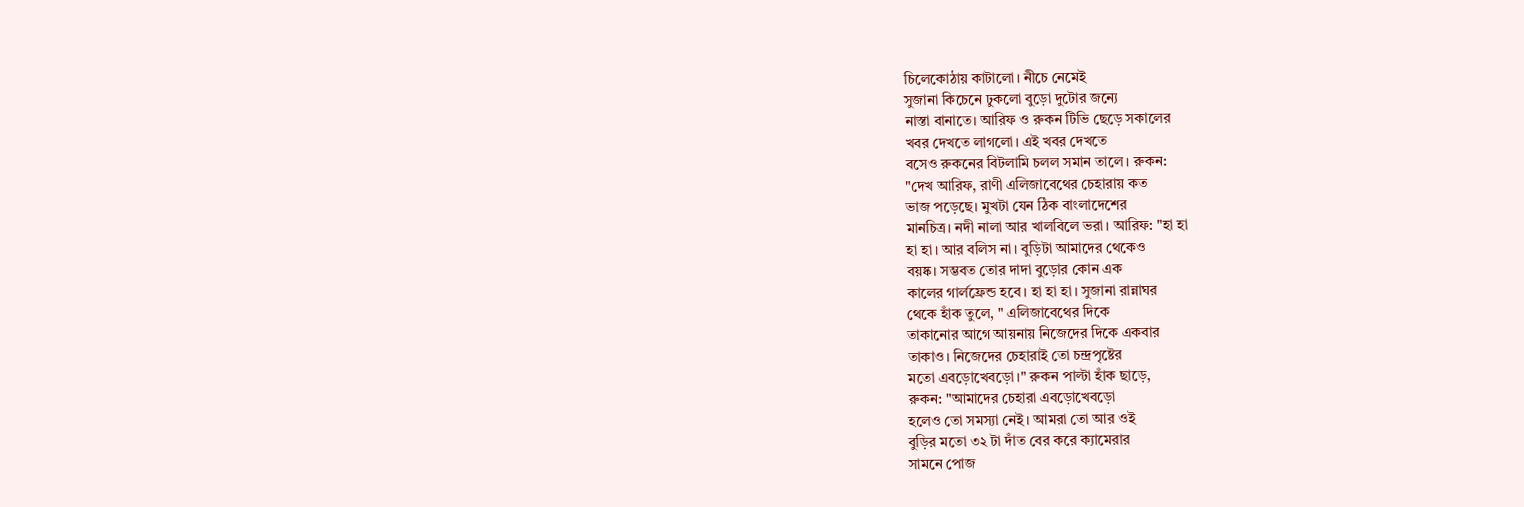চিলেকোঠায় কাটালো। নীচে নেমেই
সুজানা কিচেনে ঢুকলো বুড়ো দুটোর জন্যে
নাস্তা বানাতে। আরিফ ও রুকন টিভি ছেড়ে সকালের
খবর দেখতে লাগলো। এই খবর দেখতে
বসেও রুকনের বিটলামি চলল সমান তালে। রুকন:
"দেখ আরিফ, রাণী এলিজাবেথের চেহারায় কত
ভাজ পড়েছে। মুখটা যেন ঠিক বাংলাদেশের
মানচিত্র। নদী নালা আর খালবিলে ভরা। আরিফ: "হা হা
হা হা। আর বলিস না। বুড়িটা আমাদের থেকেও
বয়ষ্ক। সম্ভবত তোর দাদা বুড়োর কোন এক
কালের গার্লফ্রেন্ড হবে। হা হা হা। সুজানা রান্নাঘর
থেকে হাঁক তুলে, " এলিজাবেথের দিকে
তাকানোর আগে আয়নায় নিজেদের দিকে একবার
তাকাও। নিজেদের চেহারাই তো চন্দ্রপৃষ্টের
মতো এবড়োখেবড়ো।" রুকন পাল্টা হাঁক ছাড়ে,
রুকন: "আমাদের চেহারা এবড়োখেবড়ো
হলেও তো সমস্যা নেই। আমরা তো আর ওই
বুড়ির মতো ৩২ টা দাঁত বের করে ক্যামেরার
সামনে পোজ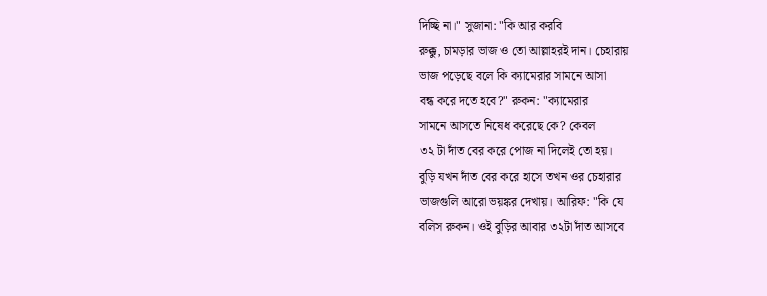দিচ্ছি না।" সুজানা: "কি আর করবি
রুক্কু, চামড়ার ভাজ ও তো আল্লাহরই দান। চেহারায়
ভাজ পড়েছে বলে কি ক্যামেরার সামনে আসা
বন্ধ করে দতে হবে?" রুকন: "ক্যামেরার
সামনে আসতে নিষেধ করেছে কে? কেবল
৩২ টা দাঁত বের করে পোজ না দিলেই তো হয়।
বুড়ি যখন দাঁত বের করে হাসে তখন ওর চেহারার
ভাজগুলি আরো ভয়ঙ্কর দেখায়। আরিফ: "কি যে
বলিস রুকন। ওই বুড়ির আবার ৩২টা দাঁত আসবে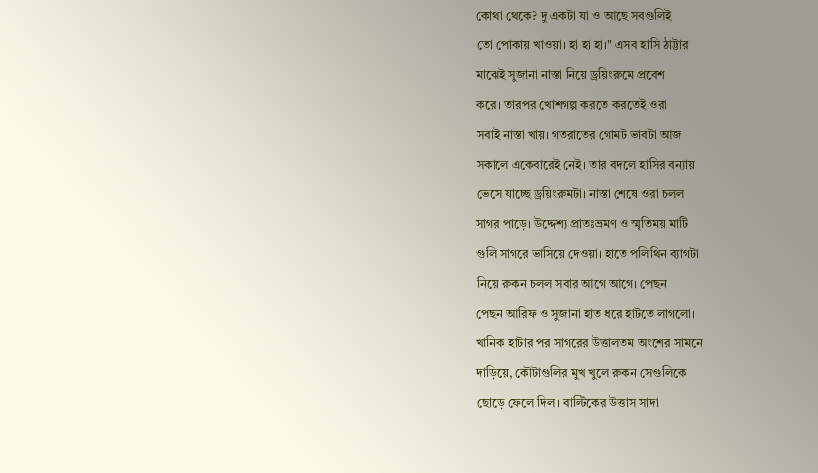কোথা থেকে? দু একটা যা ও আছে সবগুলিই
তো পোকায় খাওয়া। হা হা হা।" এসব হাসি ঠাট্টার
মাঝেই সুজানা নাস্তা নিয়ে ড্রয়িংরুমে প্রবেশ
করে। তারপর খোশগল্প করতে করতেই ওরা
সবাই নাস্তা খায়। গতরাতের গোমট ভাবটা আজ
সকালে একেবারেই নেই। তার বদলে হাসির বন্যায়
ভেসে যাচ্ছে ড্রয়িংরুমটা। নাস্তা শেষে ওরা চলল
সাগর পাড়ে। উদ্দেশ্য প্রাতঃভ্রমণ ও স্মৃতিময় মাটি
গুলি সাগরে ভাসিয়ে দেওয়া। হাতে পলিথিন ব্যাগটা
নিয়ে রুকন চলল সবার আগে আগে। পেছন
পেছন আরিফ ও সুজানা হাত ধরে হাটতে লাগলো।
খানিক হাটার পর সাগরের উত্তালতম অংশের সামনে
দাড়িয়ে, কৌটাগুলির মুখ খুলে রুকন সেগুলিকে
ছোড়ে ফেলে দিল। বাল্টিকের উত্তাস সাদা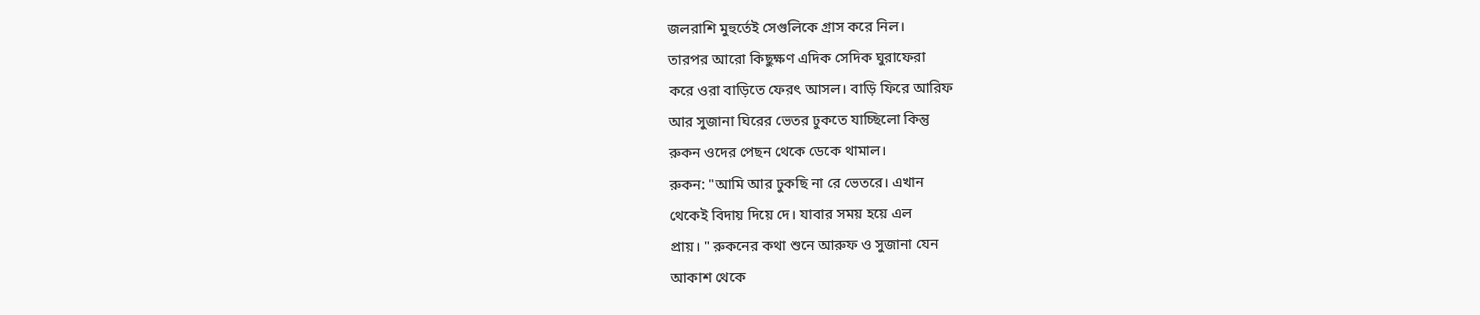জলরাশি মুহুর্তেই সেগুলিকে গ্রাস করে নিল।
তারপর আরো কিছুক্ষণ এদিক সেদিক ঘুরাফেরা
করে ওরা বাড়িতে ফেরৎ আসল। বাড়ি ফিরে আরিফ
আর সুজানা ঘিরের ভেতর ঢুকতে যাচ্ছিলো কিন্তু
রুকন ওদের পেছন থেকে ডেকে থামাল।
রুকন: "আমি আর ঢুকছি না রে ভেতরে। এখান
থেকেই বিদায় দিয়ে দে। যাবার সময় হয়ে এল
প্রায়। " রুকনের কথা শুনে আরুফ ও সুজানা যেন
আকাশ থেকে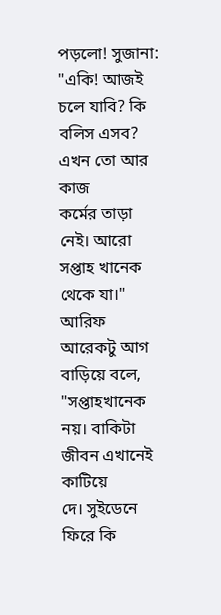পড়লো! সুজানা: "একি! আজই
চলে যাবি? কি বলিস এসব? এখন তো আর কাজ
কর্মের তাড়া নেই। আরো সপ্তাহ খানেক
থেকে যা।" আরিফ আরেকটু আগ বাড়িয়ে বলে,
"সপ্তাহখানেক নয়। বাকিটা জীবন এখানেই কাটিয়ে
দে। সুইডেনে ফিরে কি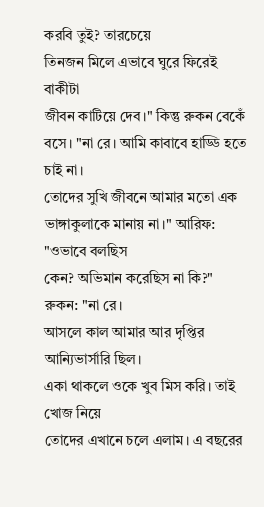করবি তুই? তারচেয়ে
তিনজন মিলে এভাবে ঘুরে ফিরেই বাকীটা
জীবন কাটিয়ে দেব।" কিন্তু রুকন বেকেঁ
বসে। "না রে। আমি কাবাবে হাড্ডি হতে চাই না।
তোদের সুখি জীবনে আমার মতো এক
ভাঙ্গাকুলাকে মানায় না।" আরিফ: "ওভাবে বলছিস
কেন? অভিমান করেছিস না কি?" রুকন: "না রে।
আসলে কাল আমার আর দৃপ্তির আন্যিভার্সারি ছিল।
একা থাকলে ওকে খুব মিস করি। তাই খোজ নিয়ে
তোদের এখানে চলে এলাম। এ বছরের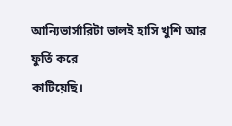আন্যিভার্সারিটা ভালই হাসি খুশি আর ফুর্তি করে
কাটিয়েছি।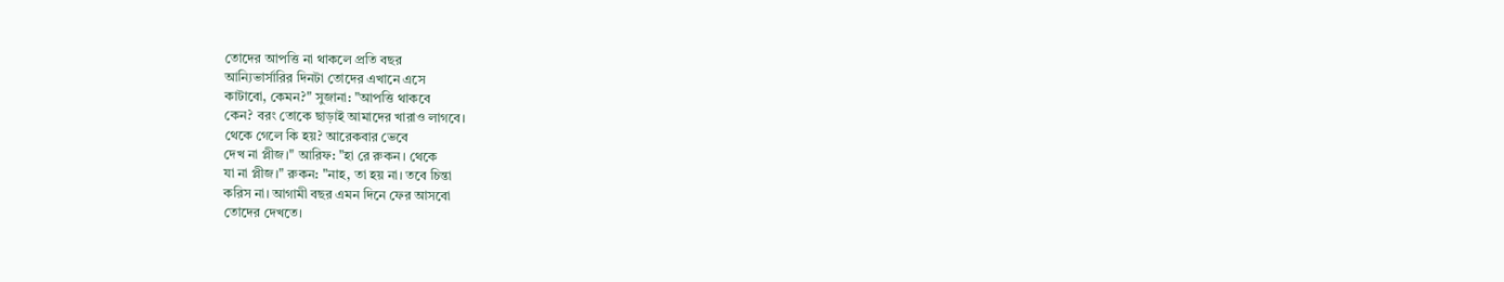তোদের আপত্তি না থাকলে প্রতি বছর
আন্যিভার্সারির দিনটা তোদের এখানে এসে
কাটাবো, কেমন?" সুজানা: "আপত্তি থাকবে
কেন? বরং তোকে ছাড়াই আমাদের খারাও লাগবে।
থেকে গেলে কি হয়? আরেকবার ভেবে
দেখ না প্লীজ।" আরিফ: "হা রে রুকন। থেকে
যা না প্লীজ।" রুকন: "নাহ, তা হয় না। তবে চিন্তা
করিস না। আগামী বছর এমন দিনে ফের আসবো
তোদের দেখতে।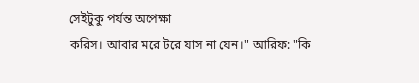সেইটুকু পর্যন্ত অপেক্ষা
করিস। আবার মরে টরে যাস না যেন।" আরিফ: "কি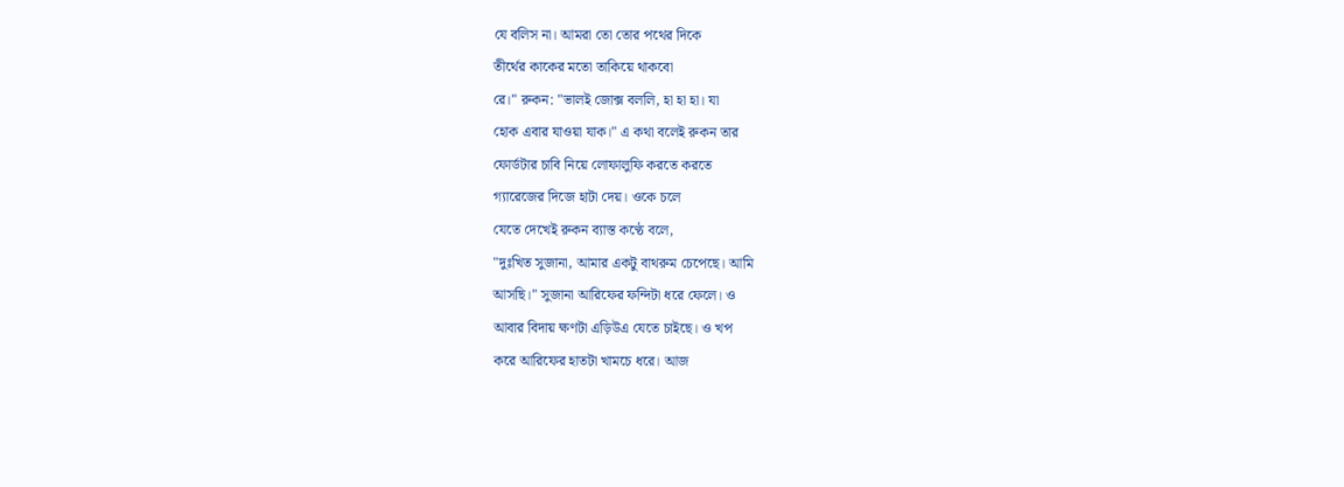যে বলিস না। আমরা তো তোর পথের দিকে
তীর্থের কাকের মতো তাকিয়ে থাকবো
রে।" রুকন: "ভালই জোক্স বললি, হা হা হা। যা
হোক এবার যাওয়া যাক।" এ কথা বলেই রুকন তার
ফোর্ডটার চাবি নিয়ে লোফালুফি করতে করতে
গ্যারেজের দিজে হাটা দেয়। ওকে চলে
যেতে দেখেই রুকন ব্যাস্ত কণ্ঠে বলে,
"দুঃখিত সুজানা, আমার একটু বাথরুম চেপেছে। আমি
আসছি।" সুজানা আরিফের ফন্দিটা ধরে ফেলে। ও
আবার বিদায় ক্ষণটা এড়িউএ যেতে চাইছে। ও খপ
করে আরিফের হাতটা খামচে ধরে। আজ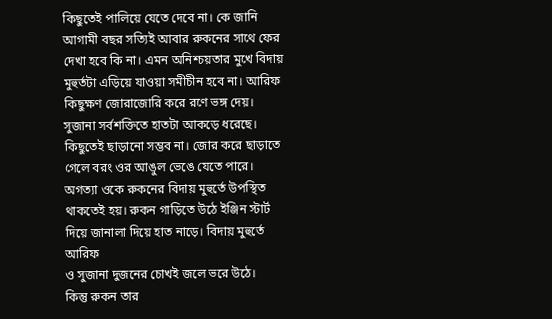কিছুতেই পালিয়ে যেতে দেবে না। কে জানি
আগামী বছর সত্যিই আবার রুকনের সাথে ফের
দেখা হবে কি না। এমন অনিশ্চয়তার মুখে বিদায়
মুহুর্তটা এড়িয়ে যাওয়া সমীচীন হবে না। আরিফ
কিছুক্ষণ জোরাজোরি করে রণে ভঙ্গ দেয়।
সুজানা সর্বশক্তিতে হাতটা আকড়ে ধরেছে।
কিছুতেই ছাড়ানো সম্ভব না। জোর করে ছাড়াতে
গেলে বরং ওর আঙুল ভেঙে যেতে পারে।
অগত্যা ওকে রুকনের বিদায় মুহুর্তে উপস্থিত
থাকতেই হয়। রুকন গাড়িতে উঠে ইঞ্জিন স্টার্ট
দিয়ে জানালা দিয়ে হাত নাড়ে। বিদায় মুহুর্তে আরিফ
ও সুজানা দুজনের চোখই জলে ভরে উঠে।
কিন্তু রুকন তার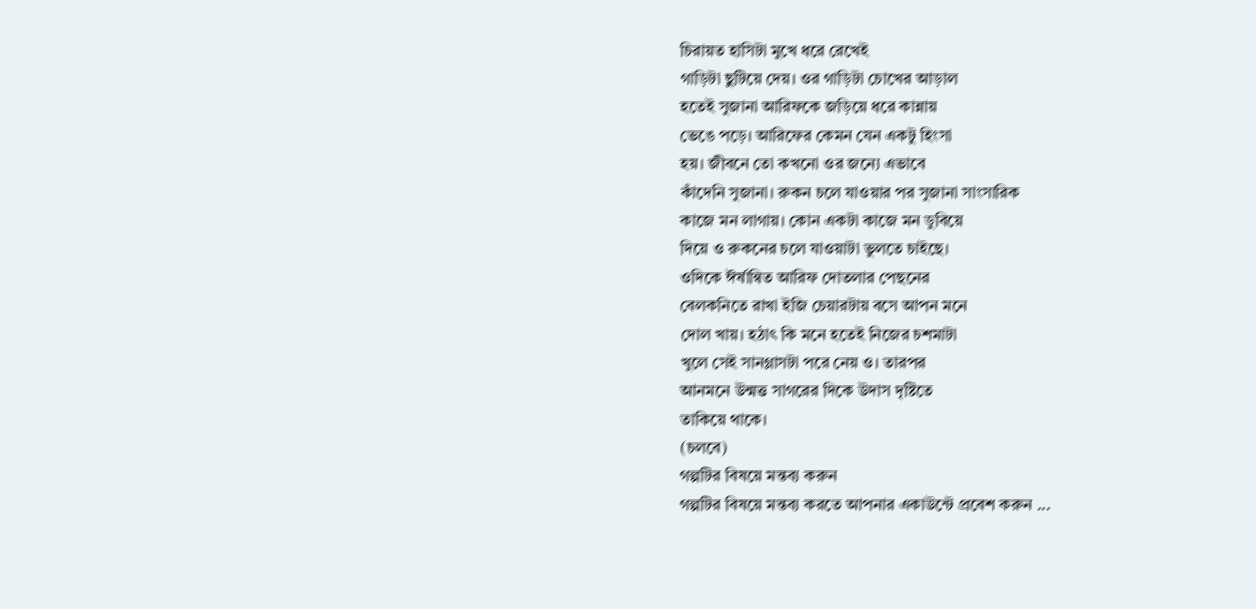চিরায়ত হাসিটা মুখে ধরে রেখেই
গাড়িটা ছুটিয়ে দেয়। ওর গাড়িটা চোখের আড়াল
হতেই সুজানা আরিফকে জড়িয়ে ধরে কান্নায়
ভেঙে পড়ে। আরিফের কেমন যেন একটু হিংসা
হয়। জীবনে তো কখনো ওর জন্যে এভাবে
কাঁদেনি সুজানা। রুকন চলে যাওয়ার পর সুজানা সাংসারিক
কাজে মন লাগায়। কোন একটা কাজে মন ডুবিয়ে
দিয়ে ও রুকনের চলে যাওয়াটা ভুলতে চাইছে।
ওদিকে ঈর্ষান্বিত আরিফ দোতলার পেছনের
বেলকনিতে রাখা ইজি চেয়ারটায় বসে আপন মনে
দোল খায়। হঠাৎ কি মনে হতেই নিজের চশমাটা
খুলে সেই সানগ্লাসটা পরে নেয় ও। তারপর
আনমনে উন্মত্ত সাগরের দিকে উদাস দৃষ্টিতে
তাকিয়ে থাকে।
(চলবে)
গল্পটির বিষয়ে মন্তব্য করুন
গল্পটির বিষয়ে মন্তব্য করতে আপনার একাউন্টে প্রবেশ করুন ...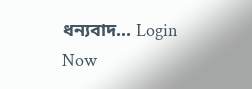ধন্যবাদ... Login Now